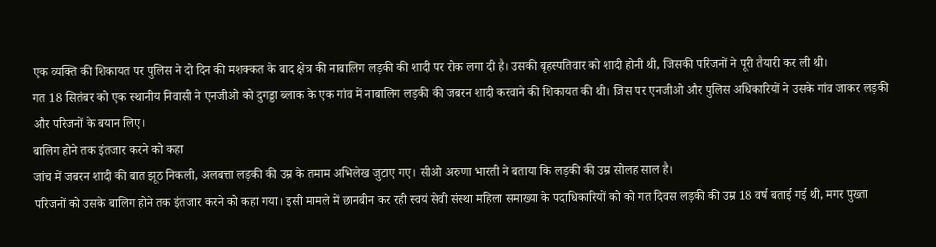एक व्यक्ति की शिकायत पर पुलिस ने दो दिन की मशक्कत के बाद क्षेत्र की नाबालिग लड़की की शादी पर रोक लगा दी है। उसकी बृहस्पतिवार को शादी होनी थी, जिसकी परिजनों ने पूरी तैयारी कर ली थी।
गत 18 सितंबर को एक स्थानीय निवासी ने एनजीओ को दुगड्डा ब्लाक के एक गांव में नाबालिग लड़की की जबरन शादी करवाने की शिकायत की थी। जिस पर एनजीओ और पुलिस अधिकारियों ने उसके गांव जाकर लड़की और परिजनों के बयान लिए।
बालिग होने तक इंतजार करने को कहा
जांच में जबरन शादी की बात झूठ निकली, अलबत्ता लड़की की उम्र के तमाम अभिलेख जुटाए गए। सीओ अरुणा भारती ने बताया कि लड़की की उम्र सोलह साल है।
परिजनों को उसके बालिग होने तक इंतजार करने को कहा गया। इसी मामले में छानबीन कर रही स्वयं सेवी संस्था महिला समाख्या के पदाधिकारियों को को गत दिवस लड़की की उम्र 18 वर्ष बताई गई थी, मगर पुख्ता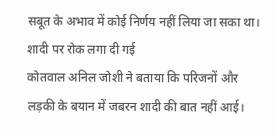सबूत के अभाव में कोई निर्णय नहीं लिया जा सका था।
शादी पर रोक लगा दी गई
कोतवाल अनिल जोशी ने बताया कि परिजनों और लड़की के बयान में जबरन शादी की बात नहीं आई।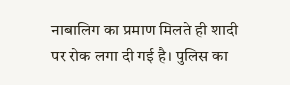नाबालिग का प्रमाण मिलते ही शादी पर रोक लगा दी गई है। पुलिस का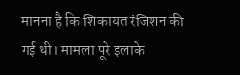मानना है कि शिकायत रंजिशन की गई थी। मामला पूरे इलाके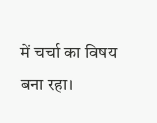में चर्चा का विषय बना रहा।